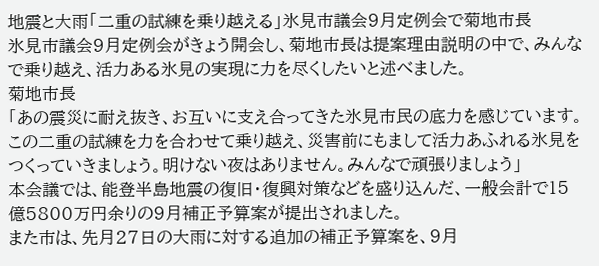地震と大雨「二重の試練を乗り越える」氷見市議会9月定例会で菊地市長
氷見市議会9月定例会がきょう開会し、菊地市長は提案理由説明の中で、みんなで乗り越え、活力ある氷見の実現に力を尽くしたいと述べました。
菊地市長
「あの震災に耐え抜き、お互いに支え合ってきた氷見市民の底力を感じています。この二重の試練を力を合わせて乗り越え、災害前にもまして活力あふれる氷見をつくっていきましょう。明けない夜はありません。みんなで頑張りましょう」
本会議では、能登半島地震の復旧・復興対策などを盛り込んだ、一般会計で15億5800万円余りの9月補正予算案が提出されました。
また市は、先月27日の大雨に対する追加の補正予算案を、9月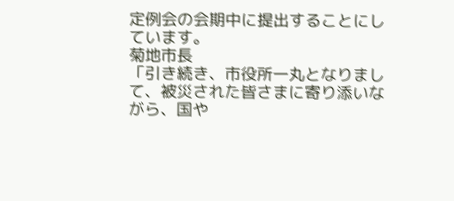定例会の会期中に提出することにしています。
菊地市長
「引き続き、市役所一丸となりまして、被災された皆さまに寄り添いながら、国や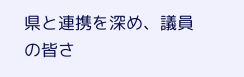県と連携を深め、議員の皆さ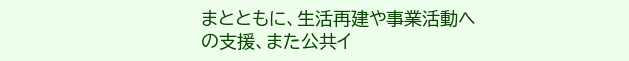まとともに、生活再建や事業活動への支援、また公共イ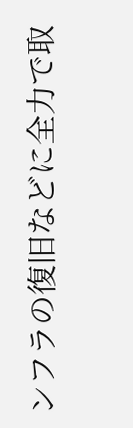ンフラの復旧などに全力で取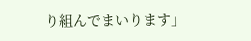り組んでまいります」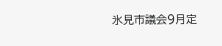氷見市議会9月定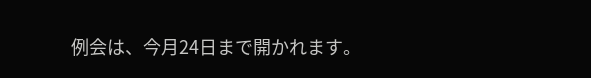例会は、今月24日まで開かれます。